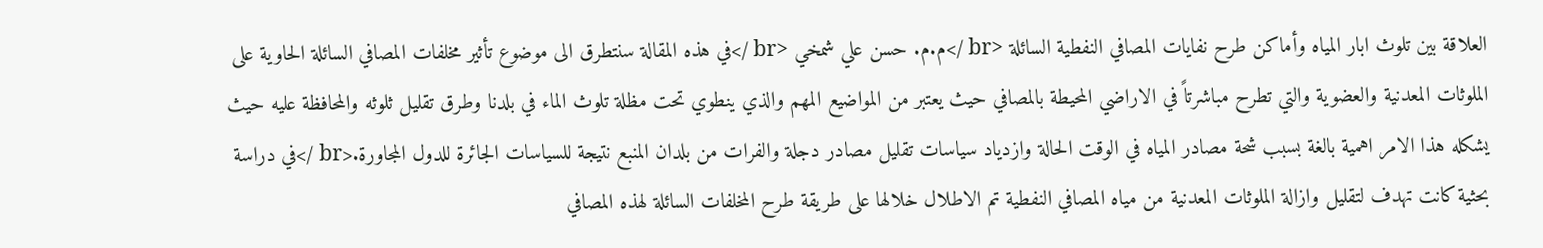العلاقة بين تلوث ابار المياه وأماكن طرح نفايات المصافي النفطية السائلة <br />م.م. حسن علي شمخي <br />في هذه المقالة سنتطرق الى موضوع تأثير مخلفات المصافي السائلة الحاوية على الملوثات المعدنية والعضوية والتي تطرح مباشرتاً في الاراضي المحيطة بالمصافي حيث يعتبر من المواضيع المهم والذي ينطوي تحت مظلة تلوث الماء في بلدنا وطرق تقليل ثلوثه والمحافظة عليه حيث يشكله هذا الامر اهمية بالغة بسبب شحة مصادر المياه في الوقت الحالة وازدياد سياسات تقليل مصادر دجلة والفرات من بلدان المنبع نتيجة للسياسات الجائرة للدول المجاورة.<br />في دراسة بحثية كانت تهدف لتقليل وازالة الملوثات المعدنية من مياه المصافي النفطية تم الاطلال خلالها على طريقة طرح المخلفات السائلة لهذه المصافي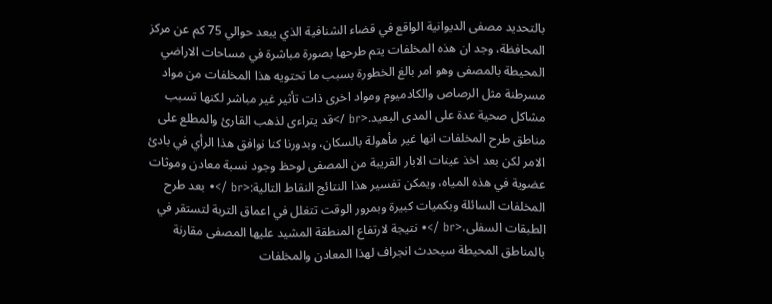بالتحديد مصفى الديوانية الواقع في قضاء الشنافية الذي يبعد حوالي 75 كم عن مركز المحافظة، وجد ان هذه المخلفات يتم طرحها بصورة مباشرة في مساحات الاراضي المحيطة بالمصفى وهو امر بالغ الخطورة بسبب ما تحتويه هذا المخلفات من مواد مسرطنة مثل الرصاص والكادميوم ومواد اخرى ذات تأثير غير مباشر لكنها تسبب مشاكل صحية عدة على المدى البعيد.<br />قد يتراءى لذهب القارئ والمطلع على مناطق طرح المخلفات انها غير مأهولة بالسكان، وبدورنا كنا نوافق هذا الرأي في بادئ الامر لكن بعد اخذ عينات الابار القريبة من المصفى لوحظ وجود نسبة معادن وموثات عضوية في هذه المياه، ويمكن تفسير هذا النتائج النقاط التالية:<br />• بعد طرح المخلفات السائلة وبكميات كبيرة وبمرور الوقت تتغلل في اعماق التربة لتستقر في الطبقات السفلى.<br />• نتيجة لارتفاع المنطقة المشيد عليها المصفى مقارنة بالمناطق المحيطة سيحدث انجراف لهذا المعادن والمخلفات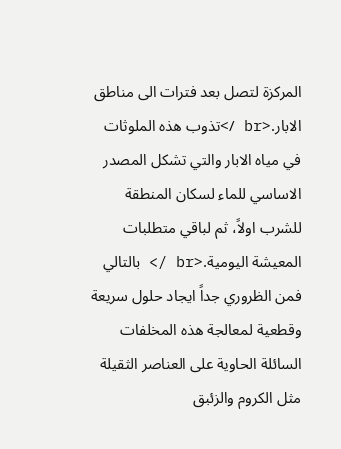المركزة لتصل بعد فترات الى مناطق الابار.<br />تذوب هذه الملوثات في مياه الابار والتي تشكل المصدر الاساسي للماء لسكان المنطقة للشرب اولاً، ثم لباقي متطلبات المعيشة اليومية.<br /> بالتالي فمن الظروري جداً ايجاد حلول سريعة وقطعية لمعالجة هذه المخلفات السائلة الحاوية على العناصر الثقيلة مثل الكروم والزئبق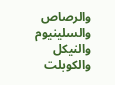والرصاص والسلينيوم والنيكل والكوبلت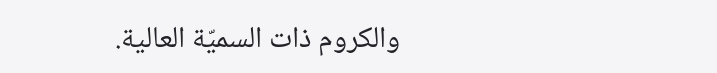والكروم ذات السميّة العالية.